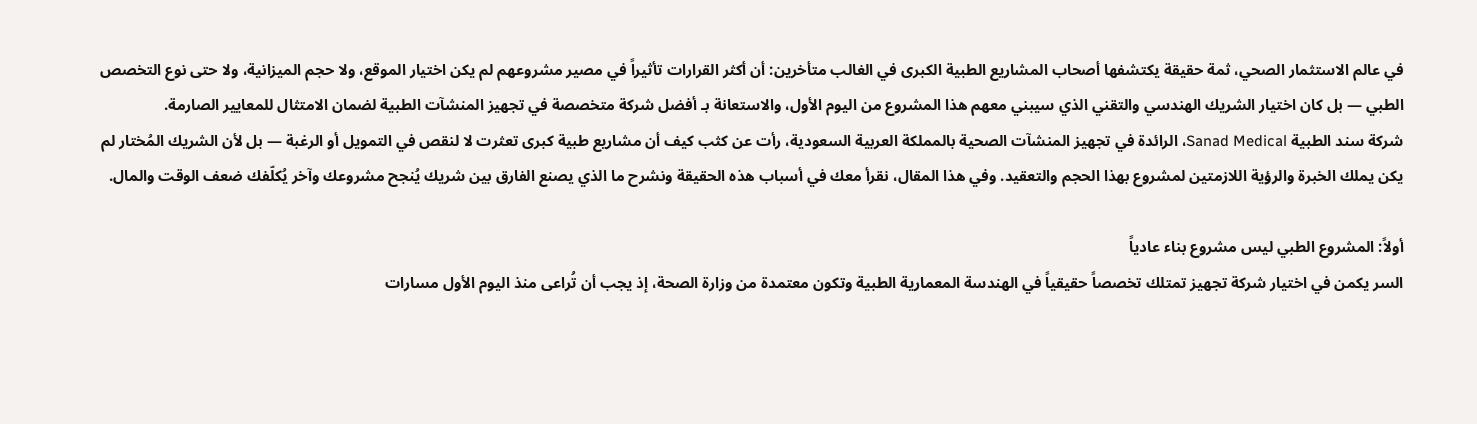في عالم الاستثمار الصحي، ثمة حقيقة يكتشفها أصحاب المشاريع الطبية الكبرى في الغالب متأخرين: أن أكثر القرارات تأثيراً في مصير مشروعهم لم يكن اختيار الموقع، ولا حجم الميزانية، ولا حتى نوع التخصص الطبي — بل كان اختيار الشريك الهندسي والتقني الذي سيبني معهم هذا المشروع من اليوم الأول، والاستعانة بـ أفضل شركة متخصصة في تجهيز المنشآت الطبية لضمان الامتثال للمعايير الصارمة.
شركة سند الطبية Sanad Medical، الرائدة في تجهيز المنشآت الصحية بالمملكة العربية السعودية، رأت عن كثب كيف أن مشاريع طبية كبرى تعثرت لا لنقص في التمويل أو الرغبة — بل لأن الشريك المُختار لم يكن يملك الخبرة والرؤية اللازمتين لمشروع بهذا الحجم والتعقيد. وفي هذا المقال، نقرأ معك في أسباب هذه الحقيقة ونشرح ما الذي يصنع الفارق بين شريك يُنجح مشروعك وآخر يُكلّفك ضعف الوقت والمال.

أولاً: المشروع الطبي ليس مشروع بناء عادياً
السر يكمن في اختيار شركة تجهيز تمتلك تخصصاً حقيقياً في الهندسة المعمارية الطبية وتكون معتمدة من وزارة الصحة، إذ يجب أن تُراعى منذ اليوم الأول مسارات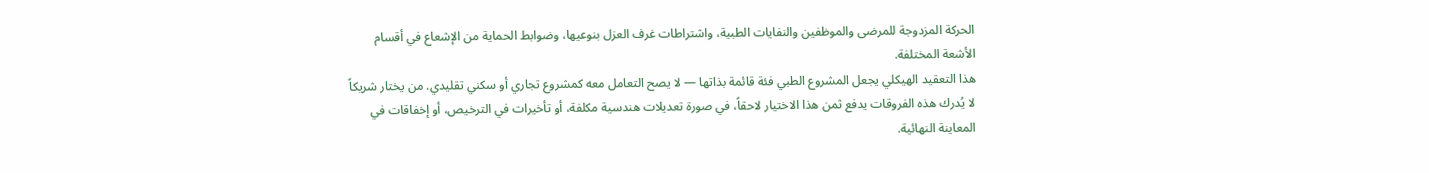الحركة المزدوجة للمرضى والموظفين والنفايات الطبية، واشتراطات غرف العزل بنوعيها، وضوابط الحماية من الإشعاع في أقسام الأشعة المختلفة.
هذا التعقيد الهيكلي يجعل المشروع الطبي فئة قائمة بذاتها — لا يصح التعامل معه كمشروع تجاري أو سكني تقليدي. من يختار شريكاً لا يُدرك هذه الفروقات يدفع ثمن هذا الاختيار لاحقاً، في صورة تعديلات هندسية مكلفة، أو تأخيرات في الترخيص، أو إخفاقات في المعاينة النهائية.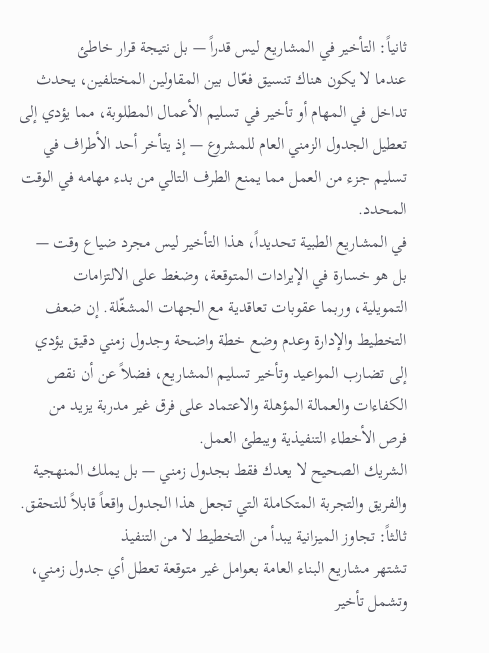ثانياً: التأخير في المشاريع ليس قدراً — بل نتيجة قرار خاطئ
عندما لا يكون هناك تنسيق فعّال بين المقاولين المختلفين، يحدث تداخل في المهام أو تأخير في تسليم الأعمال المطلوبة، مما يؤدي إلى تعطيل الجدول الزمني العام للمشروع — إذ يتأخر أحد الأطراف في تسليم جزء من العمل مما يمنع الطرف التالي من بدء مهامه في الوقت المحدد.
في المشاريع الطبية تحديداً، هذا التأخير ليس مجرد ضياع وقت — بل هو خسارة في الإيرادات المتوقعة، وضغط على الالتزامات التمويلية، وربما عقوبات تعاقدية مع الجهات المشغّلة. إن ضعف التخطيط والإدارة وعدم وضع خطة واضحة وجدول زمني دقيق يؤدي إلى تضارب المواعيد وتأخير تسليم المشاريع، فضلاً عن أن نقص الكفاءات والعمالة المؤهلة والاعتماد على فرق غير مدربة يزيد من فرص الأخطاء التنفيذية ويبطئ العمل.
الشريك الصحيح لا يعدك فقط بجدول زمني — بل يملك المنهجية والفريق والتجربة المتكاملة التي تجعل هذا الجدول واقعاً قابلاً للتحقق.
ثالثاً: تجاوز الميزانية يبدأ من التخطيط لا من التنفيذ
تشتهر مشاريع البناء العامة بعوامل غير متوقعة تعطل أي جدول زمني، وتشمل تأخير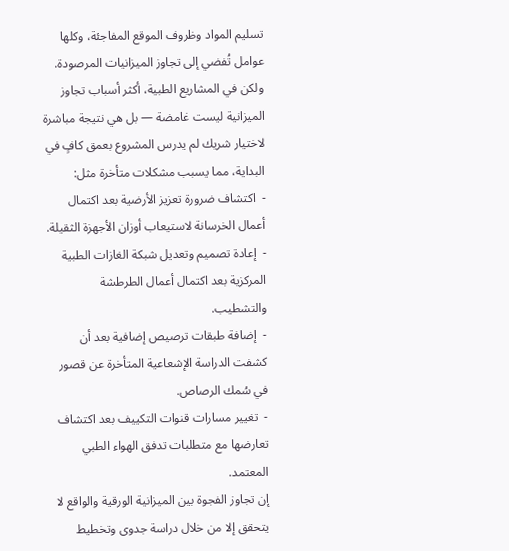تسليم المواد وظروف الموقع المفاجئة، وكلها عوامل تُفضي إلى تجاوز الميزانيات المرصودة. ولكن في المشاريع الطبية، أكثر أسباب تجاوز الميزانية ليست غامضة — بل هي نتيجة مباشرة لاختيار شريك لم يدرس المشروع بعمق كافٍ في البداية، مما يسبب مشكلات متأخرة مثل:
-  اكتشاف ضرورة تعزيز الأرضية بعد اكتمال أعمال الخرسانة لاستيعاب أوزان الأجهزة الثقيلة.
-  إعادة تصميم وتعديل شبكة الغازات الطبية المركزية بعد اكتمال أعمال الطرطشة والتشطيب.
-  إضافة طبقات ترصيص إضافية بعد أن كشفت الدراسة الإشعاعية المتأخرة عن قصور في سُمك الرصاص.
-  تغيير مسارات قنوات التكييف بعد اكتشاف تعارضها مع متطلبات تدفق الهواء الطبي المعتمد.
إن تجاوز الفجوة بين الميزانية الورقية والواقع لا يتحقق إلا من خلال دراسة جدوى وتخطيط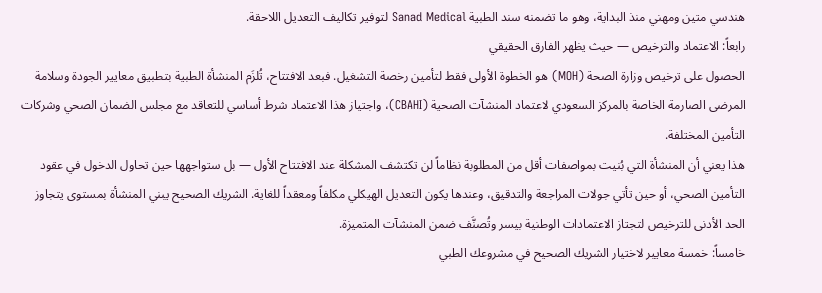هندسي متين ومهني منذ البداية، وهو ما تضمنه سند الطبية Sanad Medical لتوفير تكاليف التعديل اللاحقة.
رابعاً: الاعتماد والترخيص — حيث يظهر الفارق الحقيقي
الحصول على ترخيص وزارة الصحة (MOH) هو الخطوة الأولى فقط لتأمين رخصة التشغيل. فبعد الافتتاح، تُلزَم المنشأة الطبية بتطبيق معايير الجودة وسلامة المرضى الصارمة الخاصة بالمركز السعودي لاعتماد المنشآت الصحية (CBAHI)، واجتياز هذا الاعتماد شرط أساسي للتعاقد مع مجلس الضمان الصحي وشركات التأمين المختلفة.
هذا يعني أن المنشأة التي بُنيت بمواصفات أقل من المطلوبة نظاماً لن تكتشف المشكلة عند الافتتاح الأول — بل ستواجهها حين تحاول الدخول في عقود التأمين الصحي، أو حين تأتي جولات المراجعة والتدقيق، وعندها يكون التعديل الهيكلي مكلفاً ومعقداً للغاية. الشريك الصحيح يبني المنشأة بمستوى يتجاوز الحد الأدنى للترخيص لتجتاز الاعتمادات الوطنية بيسر وتُصنَّف ضمن المنشآت المتميزة.
خامساً: خمسة معايير لاختيار الشريك الصحيح في مشروعك الطبي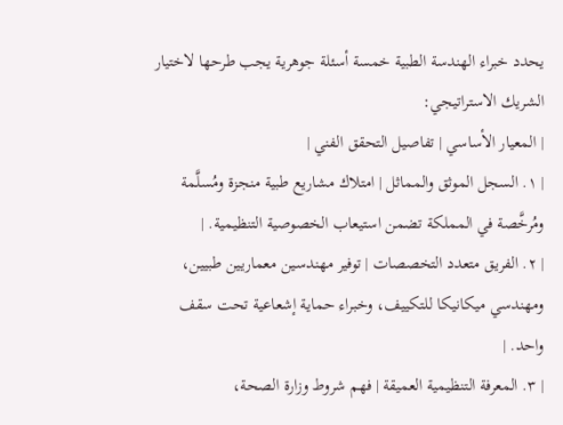يحدد خبراء الهندسة الطبية خمسة أسئلة جوهرية يجب طرحها لاختيار الشريك الاستراتيجي:
| المعيار الأساسي | تفاصيل التحقق الفني |
| ١. السجل الموثق والمماثل | امتلاك مشاريع طبية منجزة ومُسلَّمة ومُرخَّصة في المملكة تضمن استيعاب الخصوصية التنظيمية. |
| ٢. الفريق متعدد التخصصات | توفير مهندسين معماريين طبيين، ومهندسي ميكانيكا للتكييف، وخبراء حماية إشعاعية تحت سقف واحد. |
| ٣. المعرفة التنظيمية العميقة | فهم شروط وزارة الصحة،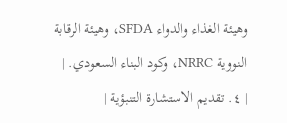وهيئة الغذاء والدواء SFDA، وهيئة الرقابة النووية NRRC، وكود البناء السعودي. |
| ٤. تقديم الاستشارة التنبؤية |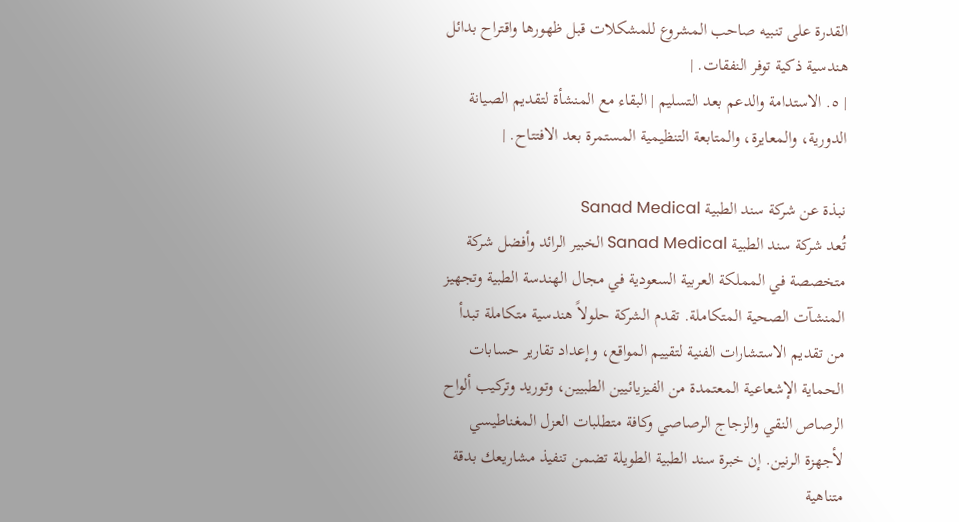القدرة على تنبيه صاحب المشروع للمشكلات قبل ظهورها واقتراح بدائل هندسية ذكية توفر النفقات. |
| ٥. الاستدامة والدعم بعد التسليم | البقاء مع المنشأة لتقديم الصيانة الدورية، والمعايرة، والمتابعة التنظيمية المستمرة بعد الافتتاح. |

نبذة عن شركة سند الطبية Sanad Medical
تُعد شركة سند الطبية Sanad Medical الخبير الرائد وأفضل شركة متخصصة في المملكة العربية السعودية في مجال الهندسة الطبية وتجهيز المنشآت الصحية المتكاملة. تقدم الشركة حلولاً هندسية متكاملة تبدأ من تقديم الاستشارات الفنية لتقييم المواقع، وإعداد تقارير حسابات الحماية الإشعاعية المعتمدة من الفيزيائيين الطبيين، وتوريد وتركيب ألواح الرصاص النقي والزجاج الرصاصي وكافة متطلبات العزل المغناطيسي لأجهزة الرنين. إن خبرة سند الطبية الطويلة تضمن تنفيذ مشاريعك بدقة متناهية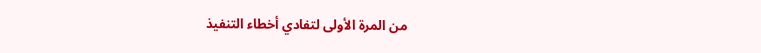من المرة الأولى لتفادي أخطاء التنفيذ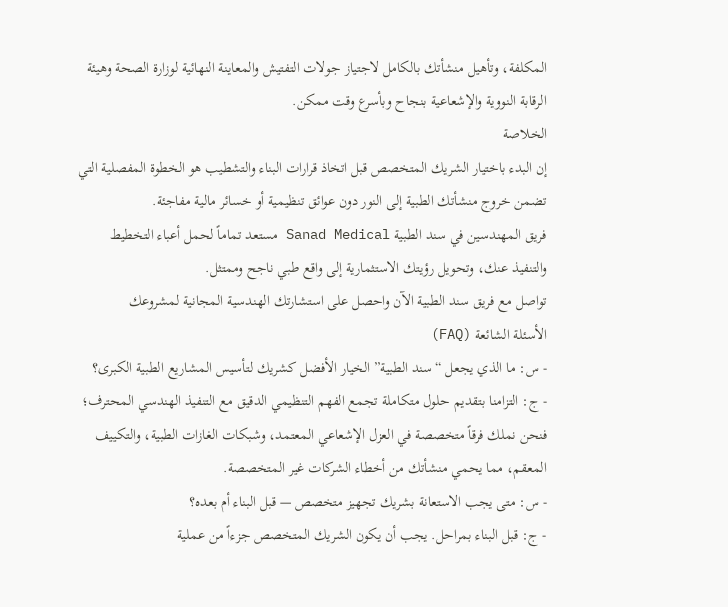المكلفة، وتأهيل منشأتك بالكامل لاجتياز جولات التفتيش والمعاينة النهائية لوزارة الصحة وهيئة الرقابة النووية والإشعاعية بنجاح وبأسرع وقت ممكن.
الخلاصة
إن البدء باختيار الشريك المتخصص قبل اتخاذ قرارات البناء والتشطيب هو الخطوة المفصلية التي تضمن خروج منشأتك الطبية إلى النور دون عوائق تنظيمية أو خسائر مالية مفاجئة.
فريق المهندسين في سند الطبية Sanad Medical مستعد تماماً لحمل أعباء التخطيط والتنفيذ عنك، وتحويل رؤيتك الاستثمارية إلى واقع طبي ناجح وممتثل.
تواصل مع فريق سند الطبية الآن واحصل على استشارتك الهندسية المجانية لمشروعك
الأسئلة الشائعة (FAQ)
- س: ما الذي يجعل “سند الطبية” الخيار الأفضل كشريك لتأسيس المشاريع الطبية الكبرى؟
- ج: التزامنا بتقديم حلول متكاملة تجمع الفهم التنظيمي الدقيق مع التنفيذ الهندسي المحترف؛ فنحن نملك فرقاً متخصصة في العزل الإشعاعي المعتمد، وشبكات الغازات الطبية، والتكييف المعقم، مما يحمي منشأتك من أخطاء الشركات غير المتخصصة.
- س: متى يجب الاستعانة بشريك تجهيز متخصص — قبل البناء أم بعده؟
- ج: قبل البناء بمراحل. يجب أن يكون الشريك المتخصص جزءاً من عملية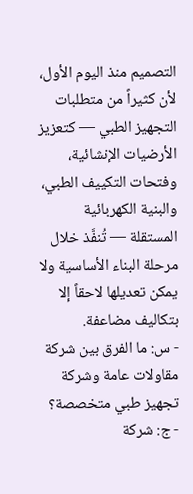التصميم منذ اليوم الأول، لأن كثيراً من متطلبات التجهيز الطبي — كتعزيز الأرضيات الإنشائية، وفتحات التكييف الطبي، والبنية الكهربائية المستقلة — تُنفَّذ خلال مرحلة البناء الأساسية ولا يمكن تعديلها لاحقاً إلا بتكاليف مضاعفة.
- س: ما الفرق بين شركة مقاولات عامة وشركة تجهيز طبي متخصصة؟
- ج: شركة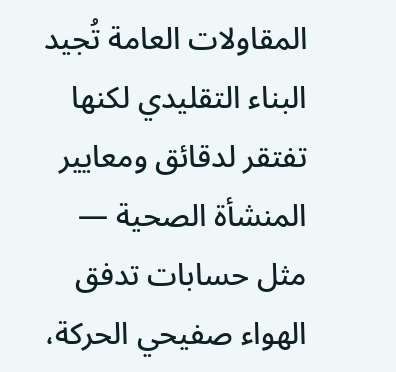المقاولات العامة تُجيد البناء التقليدي لكنها تفتقر لدقائق ومعايير المنشأة الصحية — مثل حسابات تدفق الهواء صفيحي الحركة،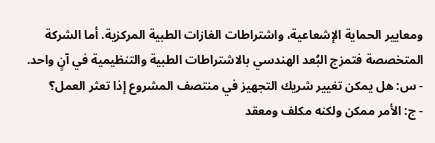ومعايير الحماية الإشعاعية، واشتراطات الغازات الطبية المركزية. أما الشركة المتخصصة فتمزج البُعد الهندسي بالاشتراطات الطبية والتنظيمية في آنٍ واحد.
- س: هل يمكن تغيير شريك التجهيز في منتصف المشروع إذا تعثر العمل؟
- ج: الأمر ممكن ولكنه مكلف ومعقد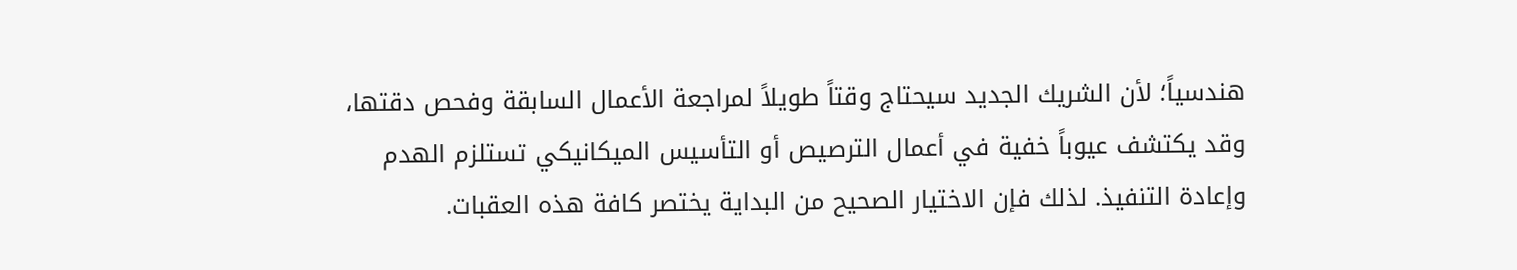هندسياً؛ لأن الشريك الجديد سيحتاج وقتاً طويلاً لمراجعة الأعمال السابقة وفحص دقتها، وقد يكتشف عيوباً خفية في أعمال الترصيص أو التأسيس الميكانيكي تستلزم الهدم وإعادة التنفيذ. لذلك فإن الاختيار الصحيح من البداية يختصر كافة هذه العقبات.